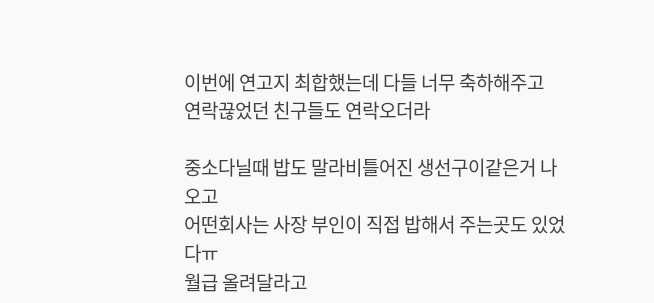이번에 연고지 최합했는데 다들 너무 축하해주고
연락끊었던 친구들도 연락오더라

중소다닐때 밥도 말라비틀어진 생선구이같은거 나오고
어떤회사는 사장 부인이 직접 밥해서 주는곳도 있었다ㅠ
월급 올려달라고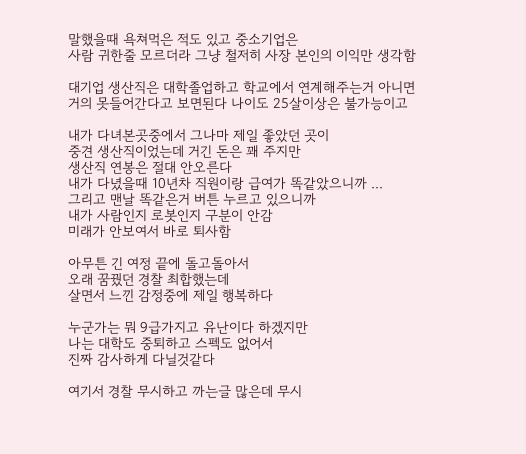말했을때 욕쳐먹은 적도 있고 중소기업은
사람 귀한줄 모르더라 그냥 철저히 사장 본인의 이익만 생각함

대기업 생산직은 대학졸업하고 학교에서 연계해주는거 아니면
거의 못들어간다고 보면된다 나이도 25살이상은 불가능이고

내가 다녀본곳중에서 그나마 제일 좋았던 곳이
중견 생산직이었는데 거긴 돈은 꽤 주지만
생산직 연봉은 절대 안오른다
내가 다녔을때 10년차 직원이랑 급여가 똑같았으니까 ...
그리고 맨날 똑같은거 버튼 누르고 있으니까
내가 사람인지 로봇인지 구분이 안감
미래가 안보여서 바로 퇴사함

아무튼 긴 여정 끝에 돌고돌아서
오래 꿈꿨던 경찰 최합했는데
살면서 느낀 감정중에 제일 행복하다

누군가는 뭐 9급가지고 유난이다 하겠지만
나는 대학도 중퇴하고 스펙도 없어서
진짜 감사하게 다닐것같다

여기서 경찰 무시하고 까는글 많은데 무시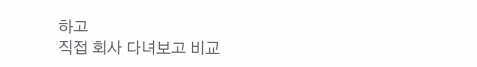하고
직접 회사 다녀보고 비교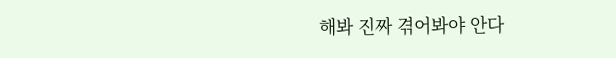해봐 진짜 겪어봐야 안다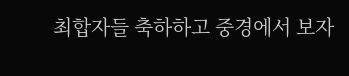최합자들 축하하고 중경에서 보자